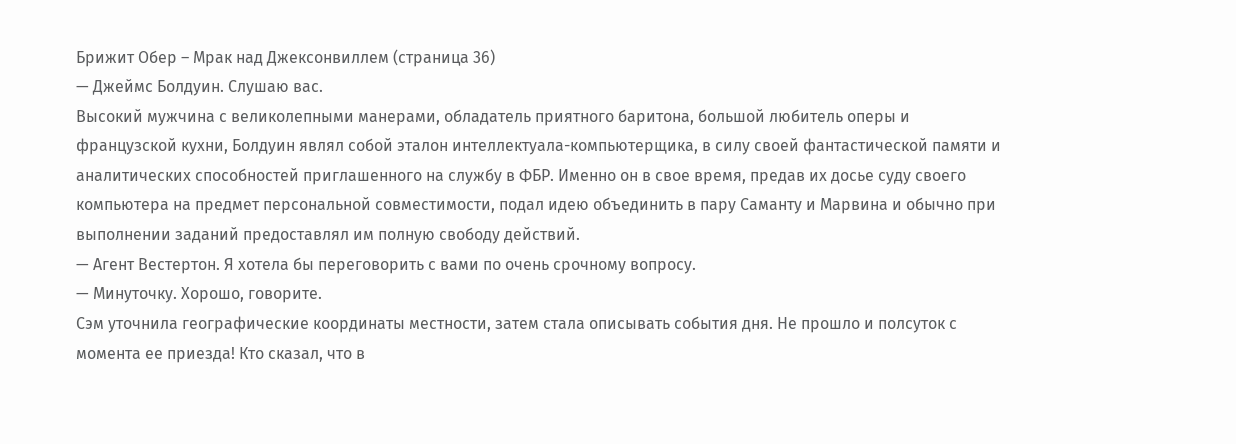Брижит Обер – Мрак над Джексонвиллем (страница 36)
— Джеймс Болдуин. Слушаю вас.
Высокий мужчина с великолепными манерами, обладатель приятного баритона, большой любитель оперы и французской кухни, Болдуин являл собой эталон интеллектуала-компьютерщика, в силу своей фантастической памяти и аналитических способностей приглашенного на службу в ФБР. Именно он в свое время, предав их досье суду своего компьютера на предмет персональной совместимости, подал идею объединить в пару Саманту и Марвина и обычно при выполнении заданий предоставлял им полную свободу действий.
— Агент Вестертон. Я хотела бы переговорить с вами по очень срочному вопросу.
— Минуточку. Хорошо, говорите.
Сэм уточнила географические координаты местности, затем стала описывать события дня. Не прошло и полсуток с момента ее приезда! Кто сказал, что в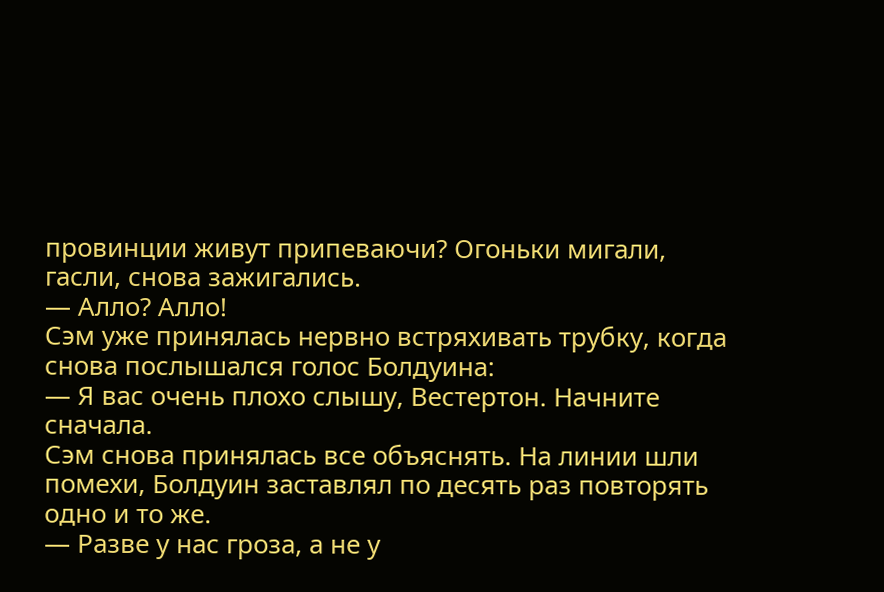провинции живут припеваючи? Огоньки мигали, гасли, снова зажигались.
— Алло? Алло!
Сэм уже принялась нервно встряхивать трубку, когда снова послышался голос Болдуина:
— Я вас очень плохо слышу, Вестертон. Начните сначала.
Сэм снова принялась все объяснять. На линии шли помехи, Болдуин заставлял по десять раз повторять одно и то же.
— Разве у нас гроза, а не у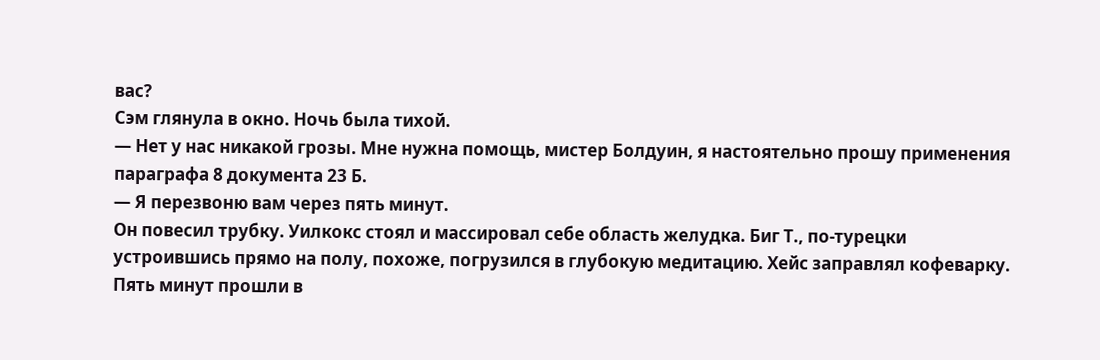вас?
Сэм глянула в окно. Ночь была тихой.
— Нет у нас никакой грозы. Мне нужна помощь, мистер Болдуин, я настоятельно прошу применения параграфа 8 документа 23 Б.
— Я перезвоню вам через пять минут.
Он повесил трубку. Уилкокс стоял и массировал себе область желудка. Биг Т., по-турецки устроившись прямо на полу, похоже, погрузился в глубокую медитацию. Хейс заправлял кофеварку.
Пять минут прошли в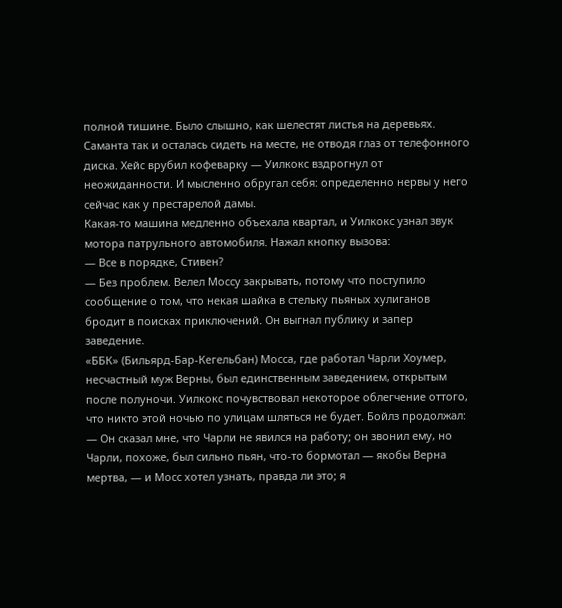полной тишине. Было слышно, как шелестят листья на деревьях. Саманта так и осталась сидеть на месте, не отводя глаз от телефонного диска. Хейс врубил кофеварку — Уилкокс вздрогнул от неожиданности. И мысленно обругал себя: определенно нервы у него сейчас как у престарелой дамы.
Какая-то машина медленно объехала квартал, и Уилкокс узнал звук мотора патрульного автомобиля. Нажал кнопку вызова:
— Все в порядке, Стивен?
— Без проблем. Велел Моссу закрывать, потому что поступило сообщение о том, что некая шайка в стельку пьяных хулиганов бродит в поисках приключений. Он выгнал публику и запер заведение.
«ББК» (Бильярд-Бар-Кегельбан) Мосса, где работал Чарли Хоумер, несчастный муж Верны, был единственным заведением, открытым после полуночи. Уилкокс почувствовал некоторое облегчение оттого, что никто этой ночью по улицам шляться не будет. Бойлз продолжал:
— Он сказал мне, что Чарли не явился на работу; он звонил ему, но Чарли, похоже, был сильно пьян, что-то бормотал — якобы Верна мертва, — и Мосс хотел узнать, правда ли это; я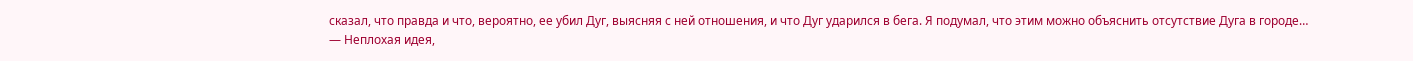сказал, что правда и что, вероятно, ее убил Дуг, выясняя с ней отношения, и что Дуг ударился в бега. Я подумал, что этим можно объяснить отсутствие Дуга в городе…
— Неплохая идея,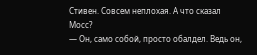Стивен. Совсем неплохая. А что сказал Мосс?
— Он, само собой, просто обалдел. Ведь он,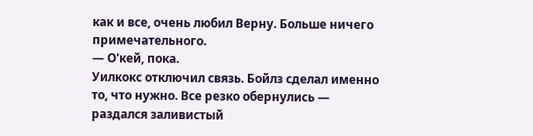как и все, очень любил Верну. Больше ничего примечательного.
— О'кей, пока.
Уилкокс отключил связь. Бойлз сделал именно то, что нужно. Все резко обернулись — раздался заливистый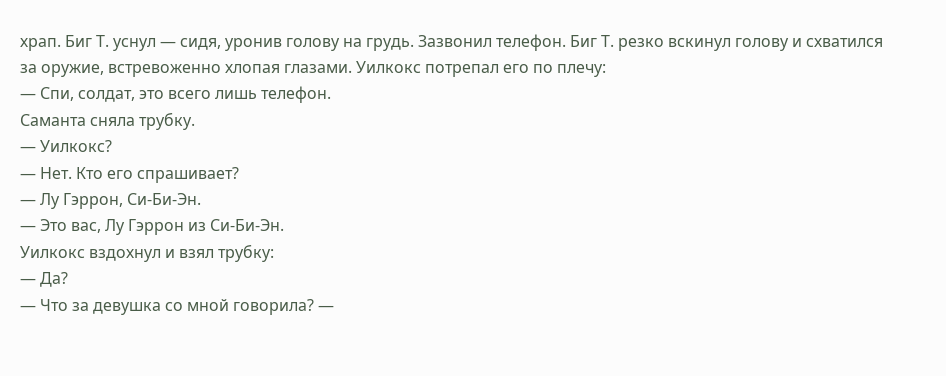храп. Биг Т. уснул — сидя, уронив голову на грудь. Зазвонил телефон. Биг Т. резко вскинул голову и схватился за оружие, встревоженно хлопая глазами. Уилкокс потрепал его по плечу:
— Спи, солдат, это всего лишь телефон.
Саманта сняла трубку.
— Уилкокс?
— Нет. Кто его спрашивает?
— Лу Гэррон, Си-Би-Эн.
— Это вас, Лу Гэррон из Си-Би-Эн.
Уилкокс вздохнул и взял трубку:
— Да?
— Что за девушка со мной говорила? —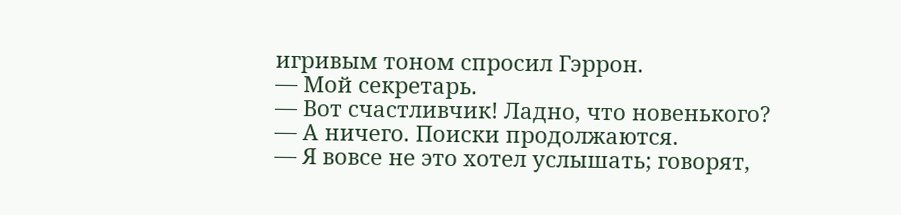игривым тоном спросил Гэррон.
— Мой секретарь.
— Вот счастливчик! Ладно, что новенького?
— А ничего. Поиски продолжаются.
— Я вовсе не это хотел услышать; говорят,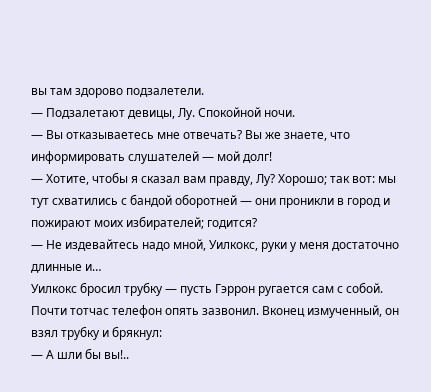вы там здорово подзалетели.
— Подзалетают девицы, Лу. Спокойной ночи.
— Вы отказываетесь мне отвечать? Вы же знаете, что информировать слушателей — мой долг!
— Хотите, чтобы я сказал вам правду, Лу? Хорошо; так вот: мы тут схватились с бандой оборотней — они проникли в город и пожирают моих избирателей; годится?
— Не издевайтесь надо мной, Уилкокс, руки у меня достаточно длинные и…
Уилкокс бросил трубку — пусть Гэррон ругается сам с собой. Почти тотчас телефон опять зазвонил. Вконец измученный, он взял трубку и брякнул:
— А шли бы вы!..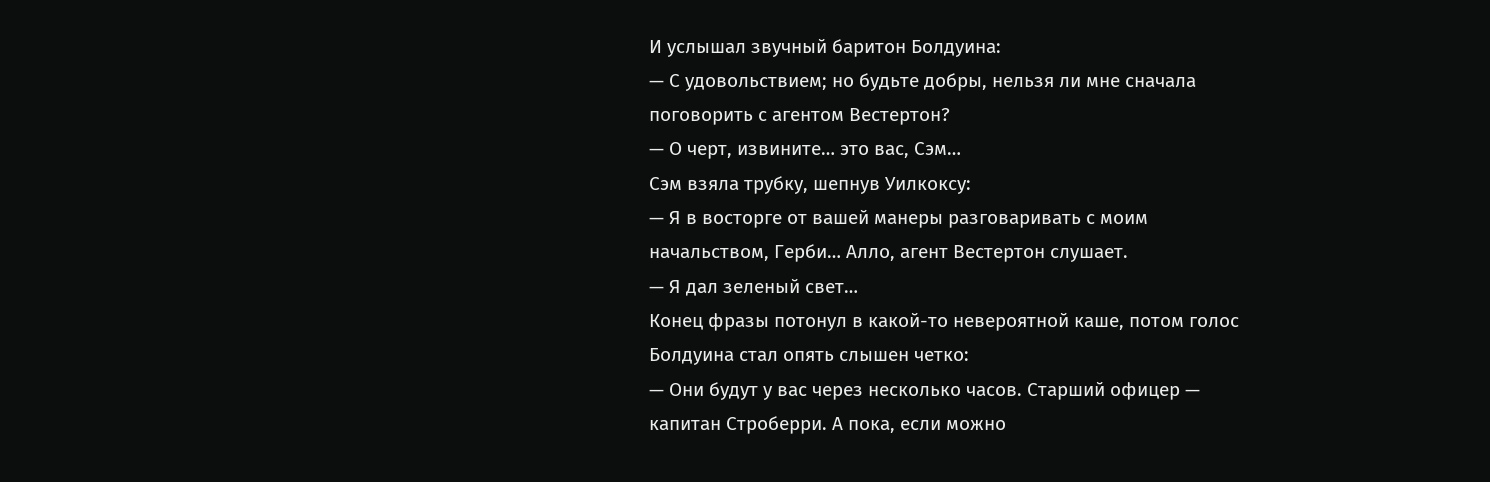И услышал звучный баритон Болдуина:
— С удовольствием; но будьте добры, нельзя ли мне сначала поговорить с агентом Вестертон?
— О черт, извините… это вас, Сэм…
Сэм взяла трубку, шепнув Уилкоксу:
— Я в восторге от вашей манеры разговаривать с моим начальством, Герби… Алло, агент Вестертон слушает.
— Я дал зеленый свет…
Конец фразы потонул в какой-то невероятной каше, потом голос Болдуина стал опять слышен четко:
— Они будут у вас через несколько часов. Старший офицер — капитан Строберри. А пока, если можно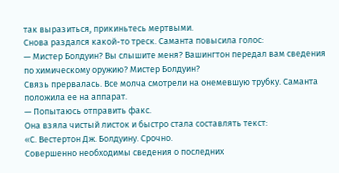так выразиться, прикиньтесь мертвыми.
Снова раздался какой-то треск. Саманта повысила голос:
— Мистер Болдуин? Вы слышите меня? Вашингтон передал вам сведения по химическому оружию? Мистер Болдуин?
Связь прервалась. Все молча смотрели на онемевшую трубку. Саманта положила ее на аппарат.
— Попытаюсь отправить факс.
Она взяла чистый листок и быстро стала составлять текст:
«С. Вестертон Дж. Болдуину. Срочно.
Совершенно необходимы сведения о последних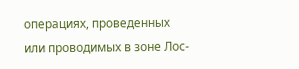операциях, проведенных или проводимых в зоне Лос-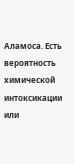Аламоса. Есть вероятность химической интоксикации или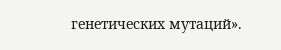генетических мутаций».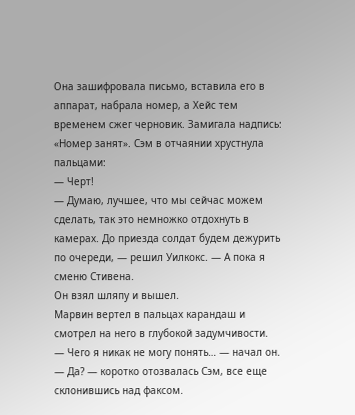Она зашифровала письмо, вставила его в аппарат, набрала номер, а Хейс тем временем сжег черновик. Замигала надпись: «Номер занят». Сэм в отчаянии хрустнула пальцами:
— Черт!
— Думаю, лучшее, что мы сейчас можем сделать, так это немножко отдохнуть в камерах. До приезда солдат будем дежурить по очереди, — решил Уилкокс. — А пока я сменю Стивена.
Он взял шляпу и вышел.
Марвин вертел в пальцах карандаш и смотрел на него в глубокой задумчивости.
— Чего я никак не могу понять… — начал он.
— Да? — коротко отозвалась Сэм, все еще склонившись над факсом.